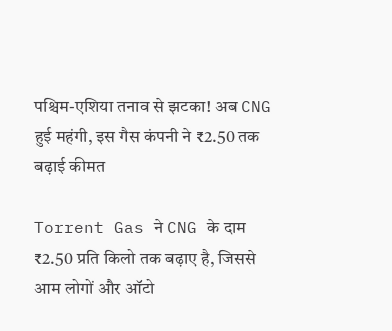पश्चिम-एशिया तनाव से झटका! अब CNG हुई महंगी, इस गैस कंपनी ने ₹2.50 तक बढ़ाई कीमत

Torrent Gas ने CNG के दाम ₹2.50 प्रति किलो तक बढ़ाए है, जिससे आम लोगों और ऑटो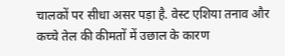चालकों पर सीधा असर पड़ा है. वेस्ट एशिया तनाव और कच्चे तेल की कीमतों में उछाल के कारण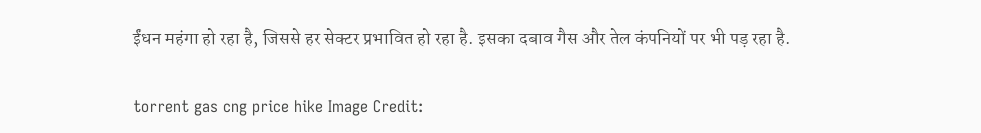ईंधन महंगा हो रहा है, जिससे हर सेक्टर प्रभावित हो रहा है. इसका दबाव गैस और तेल कंपनियों पर भी पड़ रहा है.

torrent gas cng price hike Image Credit: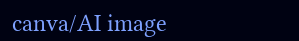canva/AI image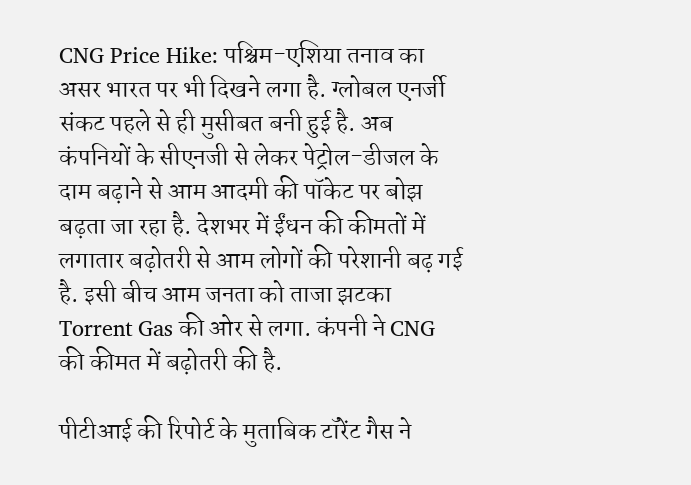CNG Price Hike: पश्चिम-एशिया तनाव का असर भारत पर भी दिखने लगा है. ग्‍लोबल एनर्जी संकट पहले से ही मुसीबत बनी हुई है. अब कंपनियों के सीएनजी से लेकर पेट्रोल-डीजल के दाम बढ़ाने से आम आदमी की पॉकेट पर बोझ बढ़ता जा रहा है. देशभर में ईंधन की कीमतों में लगातार बढ़ोतरी से आम लोगों की परेशानी बढ़ गई है. इसी बीच आम जनता को ताजा झटका Torrent Gas की ओर से लगा. कंपनी ने CNG की कीमत में बढ़ोतरी की है.

पीटीआई की रिपोर्ट के मुताबिक टॉरेंट गैस ने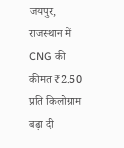जयपुर, राजस्‍थान में CNG की कीमत ₹2.50 प्रति किलोग्राम बढ़ा दी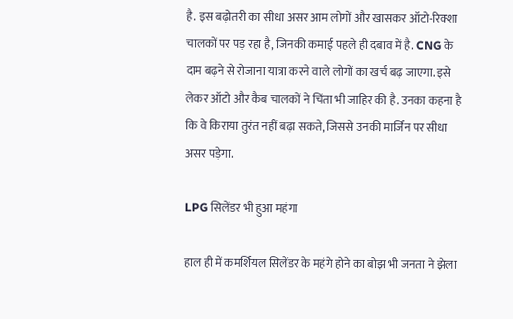है. इस बढ़ोतरी का सीधा असर आम लोगों और खासकर ऑटो-रिक्शा चालकों पर पड़ रहा है, जिनकी कमाई पहले ही दबाव में है. CNG के दाम बढ़ने से रोजाना यात्रा करने वाले लोगों का खर्च बढ़ जाएगा. इसे लेकर ऑटो और कैब चालकों ने चिंता भी जाहिर की है. उनका कहना है कि वे किराया तुरंत नहीं बढ़ा सकते, जिससे उनकी मार्जिन पर सीधा असर पड़ेगा.

LPG सिलेंडर भी हुआ महंगा

हाल ही में कमर्शियल सिलेंडर के महंगे होने का बोझ भी जनता ने झेला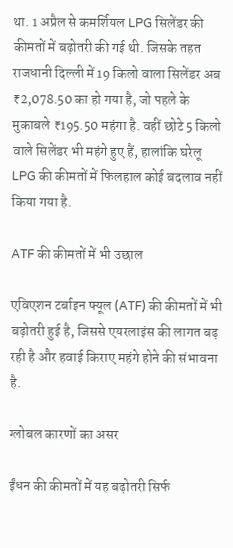था. 1 अप्रैल से कमर्शियल LPG सिलेंडर की कीमतों में बढ़ोतरी की गई थी. जिसके तहत राजधानी दिल्ली में 19 किलो वाला सिलेंडर अब ₹2,078.50 का हो गया है, जो पहले के मुकाबले ₹195.50 महंगा है. वहीं छोटे 5 किलो वाले सिलेंडर भी महंगे हुए हैं, हालांकि घरेलू LPG की कीमतों में फिलहाल कोई बदलाव नहीं किया गया है.

ATF की कीमतों में भी उछाल

एविएशन टर्बाइन फ्यूल (ATF) की कीमतों में भी बढ़ोतरी हुई है, जिससे एयरलाइंस की लागत बढ़ रही है और हवाई किराए महंगे होने की संभावना है.

ग्लोबल कारणों का असर

ईंधन की कीमतों में यह बढ़ोतरी सिर्फ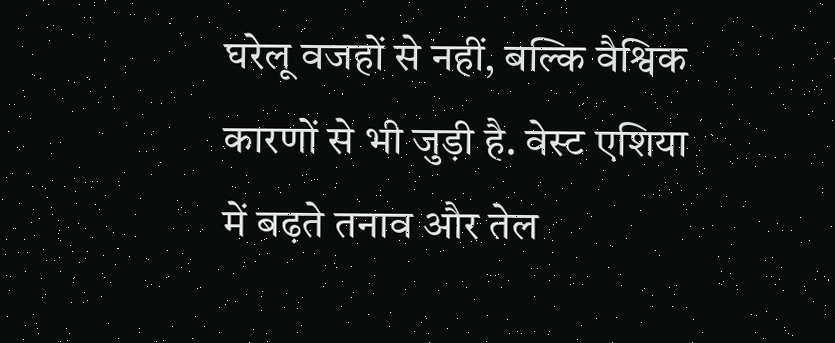घरेलू वजहों से नहीं, बल्कि वैश्विक कारणों से भी जुड़ी है. वेस्ट एशिया में बढ़ते तनाव और तेल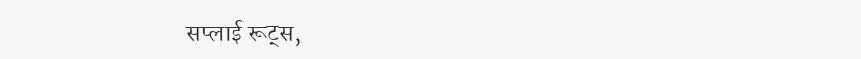सप्लाई रूट्स,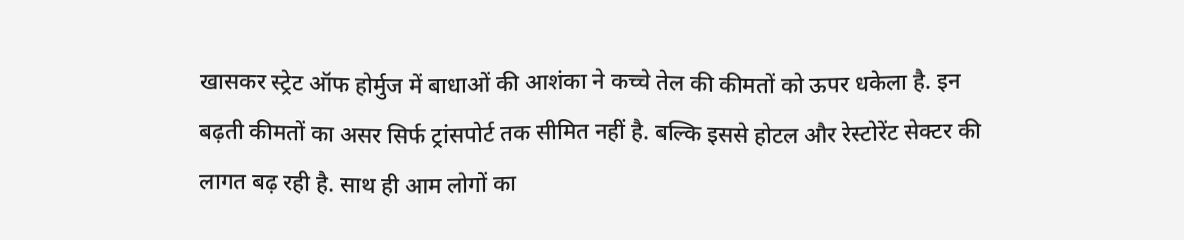खासकर स्ट्रेट ऑफ होर्मुज में बाधाओं की आशंका ने कच्चे तेल की कीमतों को ऊपर धकेला है. इन बढ़ती कीमतों का असर सिर्फ ट्रांसपोर्ट तक सीमित नहीं है. बल्कि इससे होटल और रेस्टोरेंट सेक्टर की लागत बढ़ रही है. साथ ही आम लोगों का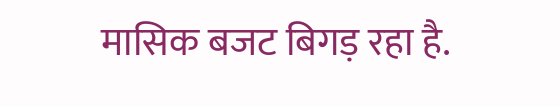मासिक बजट बिगड़ रहा है.